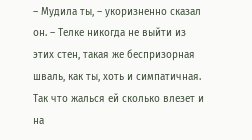– Мудила ты, – укоризненно сказал он. – Телке никогда не выйти из этих стен, такая же беспризорная шваль, как ты, хоть и симпатичная. Так что жалься ей сколько влезет и на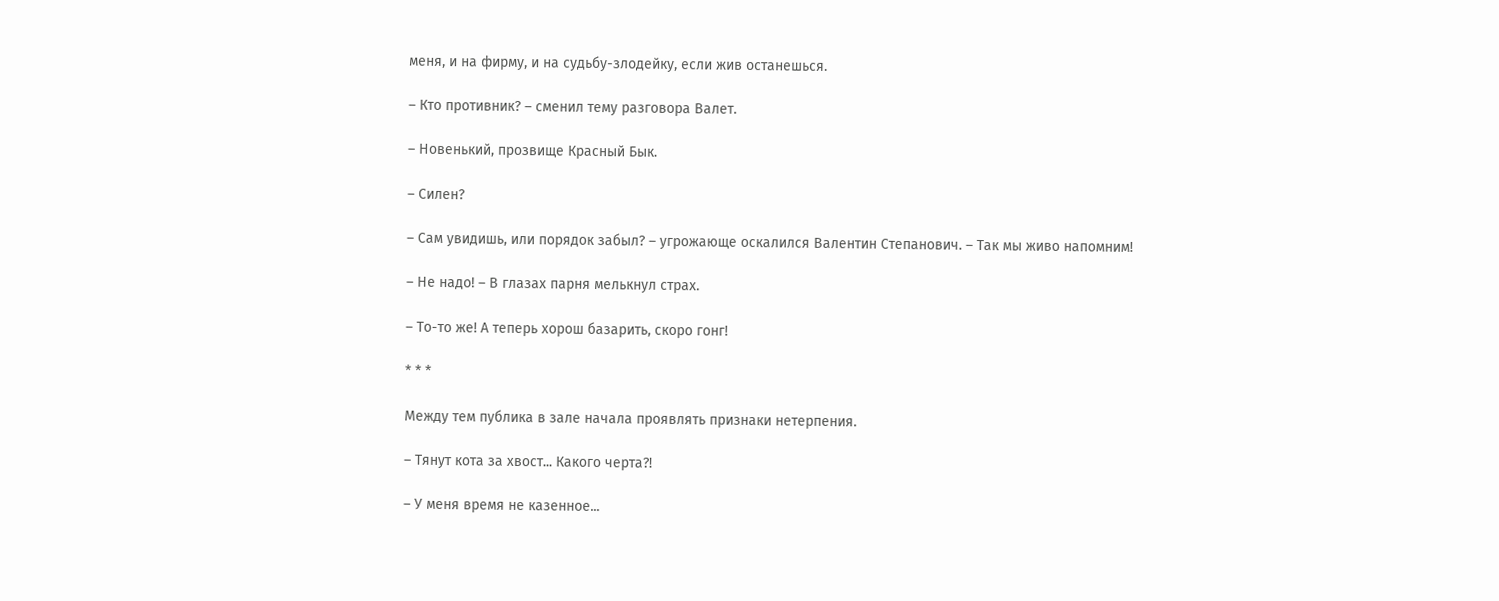меня, и на фирму, и на судьбу-злодейку, если жив останешься.

– Кто противник? – сменил тему разговора Валет.

– Новенький, прозвище Красный Бык.

– Силен?

– Сам увидишь, или порядок забыл? – угрожающе оскалился Валентин Степанович. – Так мы живо напомним!

– Не надо! – В глазах парня мелькнул страх.

– То-то же! А теперь хорош базарить, скоро гонг!

* * *

Между тем публика в зале начала проявлять признаки нетерпения.

– Тянут кота за хвост... Какого черта?!

– У меня время не казенное...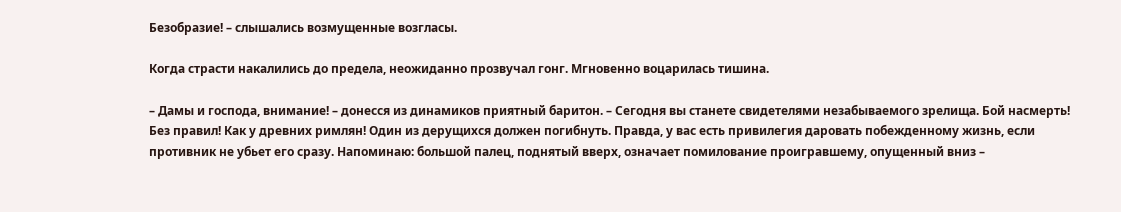Безобразие! – слышались возмущенные возгласы.

Когда страсти накалились до предела, неожиданно прозвучал гонг. Мгновенно воцарилась тишина.

– Дамы и господа, внимание! – донесся из динамиков приятный баритон. – Сегодня вы станете свидетелями незабываемого зрелища. Бой насмерть! Без правил! Как у древних римлян! Один из дерущихся должен погибнуть. Правда, у вас есть привилегия даровать побежденному жизнь, если противник не убьет его сразу. Напоминаю: большой палец, поднятый вверх, означает помилование проигравшему, опущенный вниз –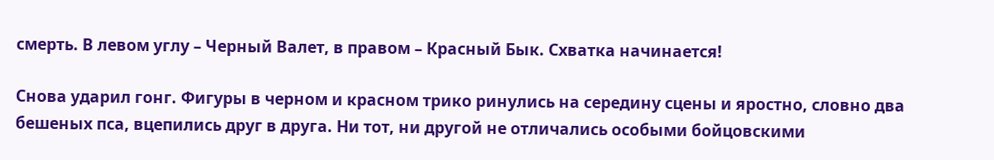смерть. В левом углу – Черный Валет, в правом – Красный Бык. Схватка начинается!

Снова ударил гонг. Фигуры в черном и красном трико ринулись на середину сцены и яростно, словно два бешеных пса, вцепились друг в друга. Ни тот, ни другой не отличались особыми бойцовскими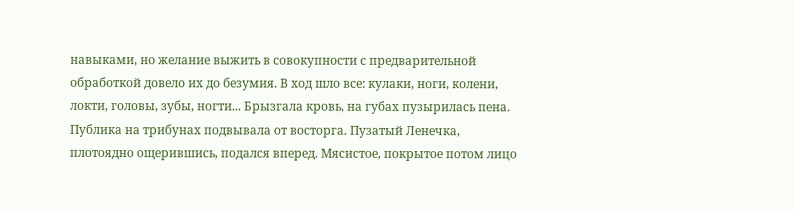навыками, но желание выжить в совокупности с предварительной обработкой довело их до безумия. В ход шло все: кулаки, ноги, колени, локти, головы, зубы, ногти... Брызгала кровь, на губах пузырилась пена. Публика на трибунах подвывала от восторга. Пузатый Ленечка, плотоядно ощерившись, подался вперед. Мясистое, покрытое потом лицо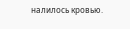налилось кровью.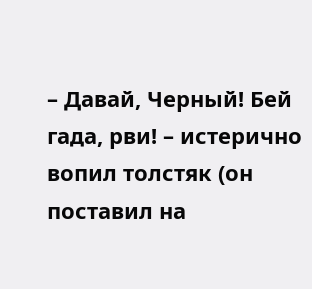– Давай, Черный! Бей гада, рви! – истерично вопил толстяк (он поставил на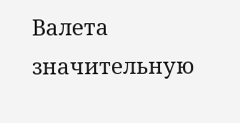Валета значительную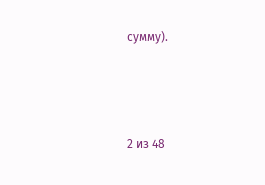сумму).



2 из 48